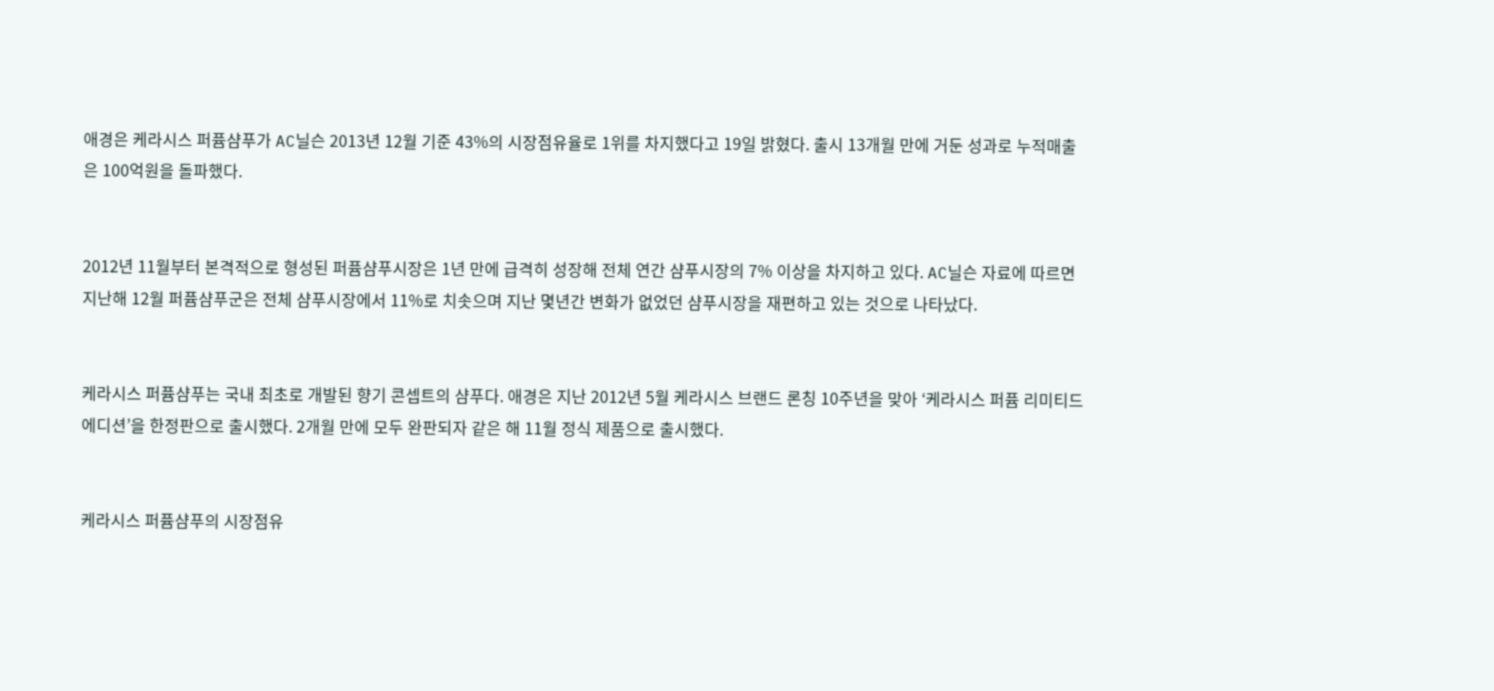애경은 케라시스 퍼퓸샴푸가 AC닐슨 2013년 12월 기준 43%의 시장점유율로 1위를 차지했다고 19일 밝혔다. 출시 13개월 만에 거둔 성과로 누적매출은 100억원을 돌파했다.


2012년 11월부터 본격적으로 형성된 퍼퓸샴푸시장은 1년 만에 급격히 성장해 전체 연간 샴푸시장의 7% 이상을 차지하고 있다. AC닐슨 자료에 따르면 지난해 12월 퍼퓸샴푸군은 전체 샴푸시장에서 11%로 치솟으며 지난 몇년간 변화가 없었던 샴푸시장을 재편하고 있는 것으로 나타났다.


케라시스 퍼퓸샴푸는 국내 최초로 개발된 향기 콘셉트의 샴푸다. 애경은 지난 2012년 5월 케라시스 브랜드 론칭 10주년을 맞아 ‘케라시스 퍼퓸 리미티드 에디션’을 한정판으로 출시했다. 2개월 만에 모두 완판되자 같은 해 11월 정식 제품으로 출시했다.


케라시스 퍼퓸샴푸의 시장점유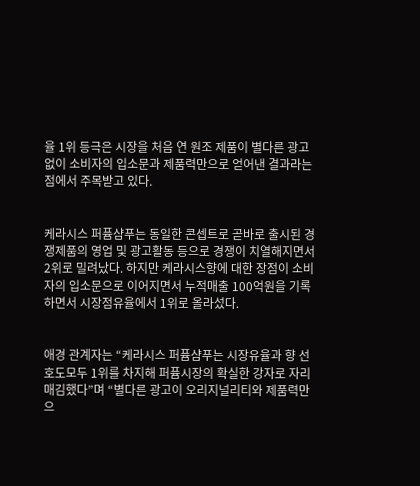율 1위 등극은 시장을 처음 연 원조 제품이 별다른 광고 없이 소비자의 입소문과 제품력만으로 얻어낸 결과라는 점에서 주목받고 있다.


케라시스 퍼퓸샴푸는 동일한 콘셉트로 곧바로 출시된 경쟁제품의 영업 및 광고활동 등으로 경쟁이 치열해지면서 2위로 밀려났다. 하지만 케라시스향에 대한 장점이 소비자의 입소문으로 이어지면서 누적매출 100억원을 기록하면서 시장점유율에서 1위로 올라섰다.


애경 관계자는 “케라시스 퍼퓸샴푸는 시장유율과 향 선호도모두 1위를 차지해 퍼퓸시장의 확실한 강자로 자리매김했다”며 “별다른 광고이 오리지널리티와 제품력만으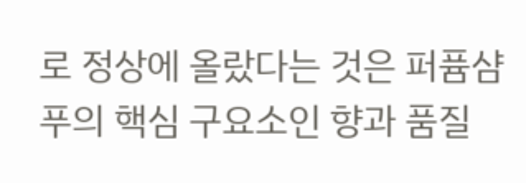로 정상에 올랐다는 것은 퍼퓸샴푸의 핵심 구요소인 향과 품질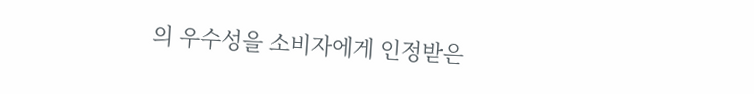의 우수성을 소비자에게 인정받은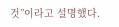것”이라고 설명했다.